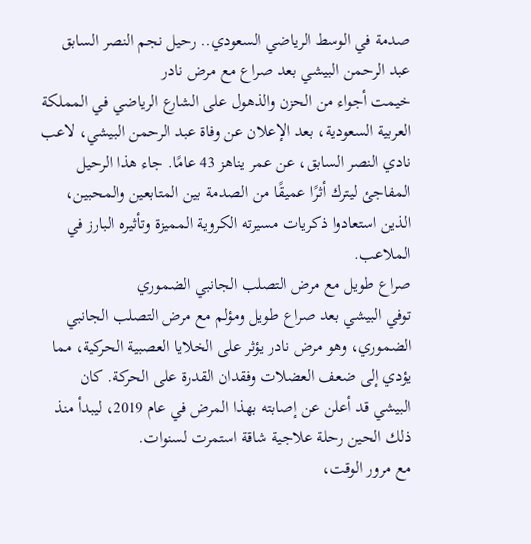صدمة في الوسط الرياضي السعودي.. رحيل نجم النصر السابق عبد الرحمن البيشي بعد صراع مع مرض نادر
خيمت أجواء من الحزن والذهول على الشارع الرياضي في المملكة العربية السعودية، بعد الإعلان عن وفاة عبد الرحمن البيشي، لاعب نادي النصر السابق، عن عمر يناهز 43 عامًا. جاء هذا الرحيل المفاجئ ليترك أثرًا عميقًا من الصدمة بين المتابعين والمحبين، الذين استعادوا ذكريات مسيرته الكروية المميزة وتأثيره البارز في الملاعب.
صراع طويل مع مرض التصلب الجانبي الضموري
توفي البيشي بعد صراع طويل ومؤلم مع مرض التصلب الجانبي الضموري، وهو مرض نادر يؤثر على الخلايا العصبية الحركية، مما يؤدي إلى ضعف العضلات وفقدان القدرة على الحركة. كان البيشي قد أعلن عن إصابته بهذا المرض في عام 2019، ليبدأ منذ ذلك الحين رحلة علاجية شاقة استمرت لسنوات.
مع مرور الوقت،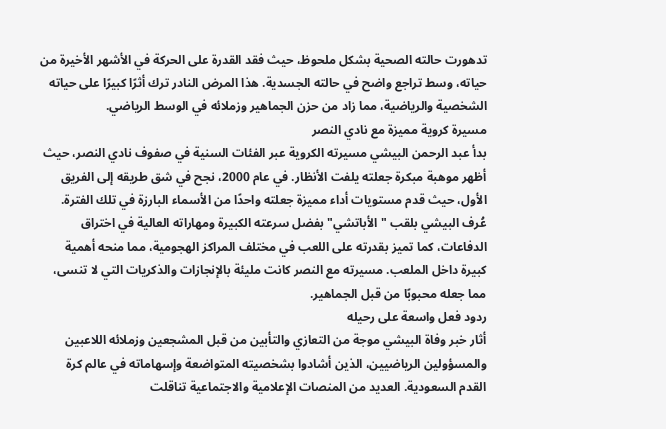تدهورت حالته الصحية بشكل ملحوظ، حيث فقد القدرة على الحركة في الأشهر الأخيرة من حياته، وسط تراجع واضح في حالته الجسدية. هذا المرض النادر ترك أثرًا كبيرًا على حياته الشخصية والرياضية، مما زاد من حزن الجماهير وزملائه في الوسط الرياضي.
مسيرة كروية مميزة مع نادي النصر
بدأ عبد الرحمن البيشي مسيرته الكروية عبر الفئات السنية في صفوف نادي النصر، حيث أظهر موهبة مبكرة جعلته يلفت الأنظار. في عام 2000، نجح في شق طريقه إلى الفريق الأول، حيث قدم مستويات أداء مميزة جعلته واحدًا من الأسماء البارزة في تلك الفترة.
عُرف البيشي بلقب "الأباتشي" بفضل سرعته الكبيرة ومهاراته العالية في اختراق الدفاعات، كما تميز بقدرته على اللعب في مختلف المراكز الهجومية، مما منحه أهمية كبيرة داخل الملعب. مسيرته مع النصر كانت مليئة بالإنجازات والذكريات التي لا تنسى، مما جعله محبوبًا من قبل الجماهير.
ردود فعل واسعة على رحيله
أثار خبر وفاة البيشي موجة من التعازي والتأبين من قبل المشجعين وزملائه اللاعبين والمسؤولين الرياضيين، الذين أشادوا بشخصيته المتواضعة وإسهاماته في عالم كرة القدم السعودية. العديد من المنصات الإعلامية والاجتماعية تناقلت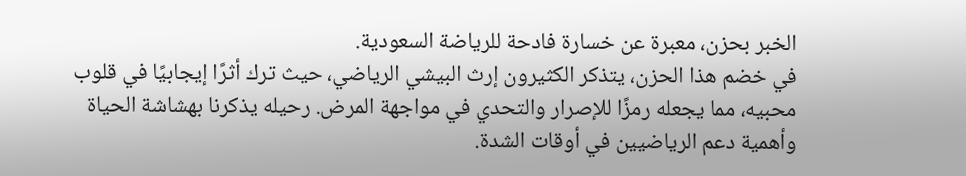الخبر بحزن، معبرة عن خسارة فادحة للرياضة السعودية.
في خضم هذا الحزن، يتذكر الكثيرون إرث البيشي الرياضي، حيث ترك أثرًا إيجابيًا في قلوب محبيه، مما يجعله رمزًا للإصرار والتحدي في مواجهة المرض. رحيله يذكرنا بهشاشة الحياة وأهمية دعم الرياضيين في أوقات الشدة.